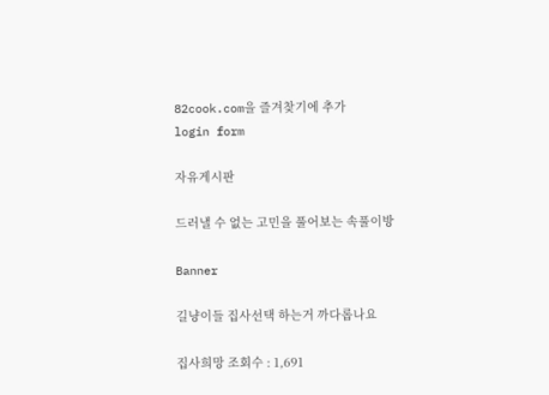82cook.com을 즐겨찾기에 추가
login form

자유게시판

드러낼 수 없는 고민을 풀어보는 속풀이방

Banner

길냥이들 집사선택 하는거 까다롭나요

집사희망 조회수 : 1,691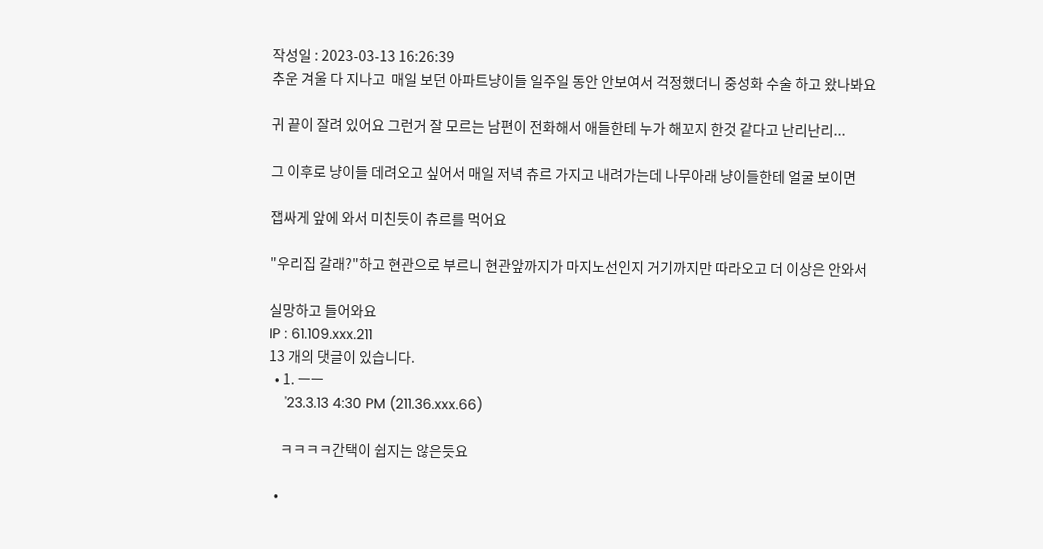작성일 : 2023-03-13 16:26:39
추운 겨울 다 지나고  매일 보던 아파트냥이들 일주일 동안 안보여서 걱정했더니 중성화 수술 하고 왔나봐요

귀 끝이 잘려 있어요 그런거 잘 모르는 남편이 전화해서 애들한테 누가 해꼬지 한것 같다고 난리난리...

그 이후로 냥이들 데려오고 싶어서 매일 저녁 츄르 가지고 내려가는데 나무아래 냥이들한테 얼굴 보이면

잽싸게 앞에 와서 미친듯이 츄르를 먹어요

"우리집 갈래?"하고 현관으로 부르니 현관앞까지가 마지노선인지 거기까지만 따라오고 더 이상은 안와서

실망하고 들어와요
IP : 61.109.xxx.211
13 개의 댓글이 있습니다.
  • 1. ㅡㅡ
    '23.3.13 4:30 PM (211.36.xxx.66)

    ㅋㅋㅋㅋ간택이 쉽지는 않은듯요

  •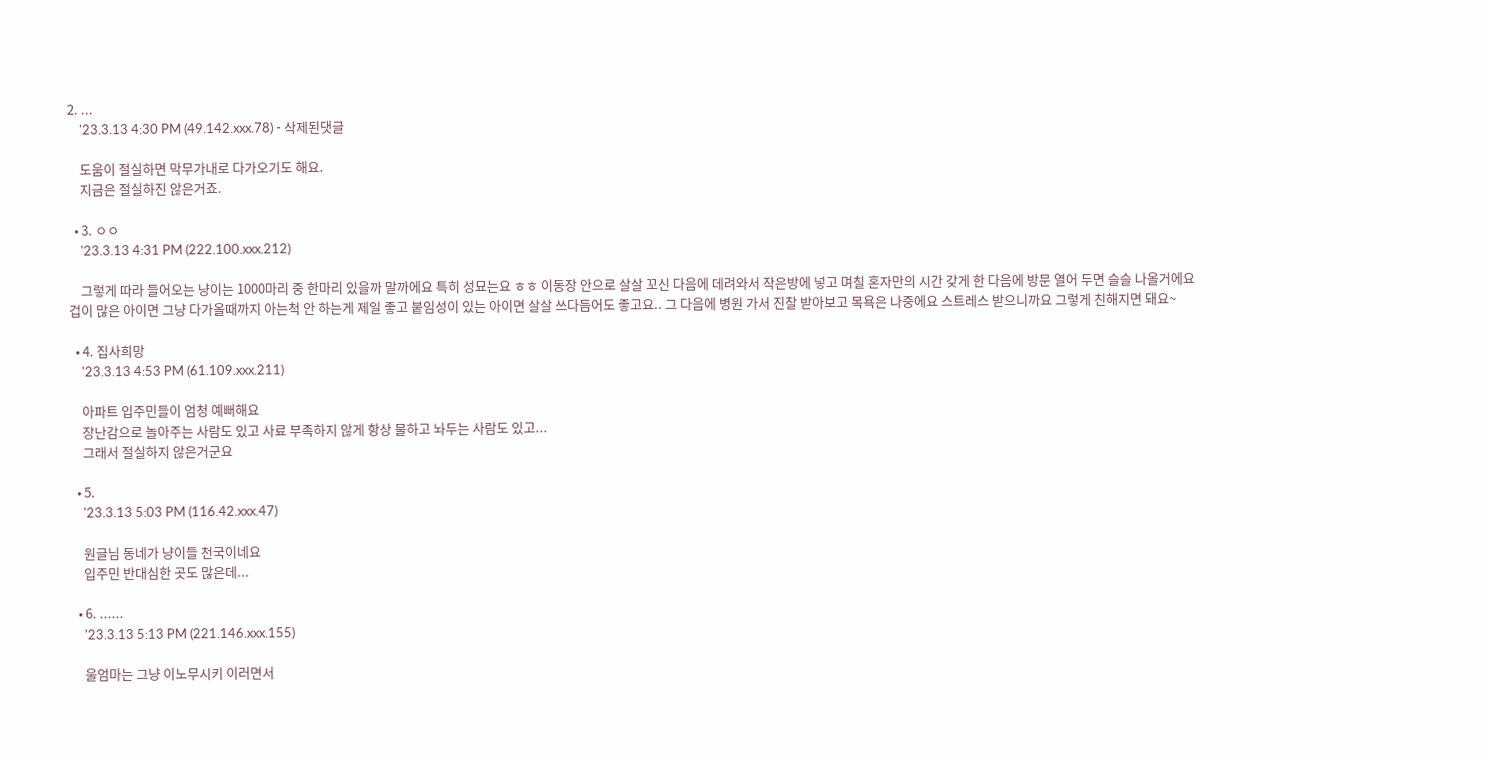2. ...
    '23.3.13 4:30 PM (49.142.xxx.78) - 삭제된댓글

    도움이 절실하면 막무가내로 다가오기도 해요.
    지금은 절실하진 않은거죠.

  • 3. ㅇㅇ
    '23.3.13 4:31 PM (222.100.xxx.212)

    그렇게 따라 들어오는 냥이는 1000마리 중 한마리 있을까 말까에요 특히 성묘는요 ㅎㅎ 이동장 안으로 살살 꼬신 다음에 데려와서 작은방에 넣고 며칠 혼자만의 시간 갖게 한 다음에 방문 열어 두면 슬슬 나올거에요 겁이 많은 아이면 그냥 다가올때까지 아는척 안 하는게 제일 좋고 붙임성이 있는 아이면 살살 쓰다듬어도 좋고요.. 그 다음에 병원 가서 진찰 받아보고 목욕은 나중에요 스트레스 받으니까요 그렇게 친해지면 돼요~

  • 4. 집사희망
    '23.3.13 4:53 PM (61.109.xxx.211)

    아파트 입주민들이 엄청 예뻐해요
    장난감으로 놀아주는 사람도 있고 사료 부족하지 않게 항상 물하고 놔두는 사람도 있고...
    그래서 절실하지 않은거군요

  • 5.
    '23.3.13 5:03 PM (116.42.xxx.47)

    원글님 동네가 냥이들 천국이네요
    입주민 반대심한 곳도 많은데...

  • 6. ......
    '23.3.13 5:13 PM (221.146.xxx.155)

    울엄마는 그냥 이노무시키 이러면서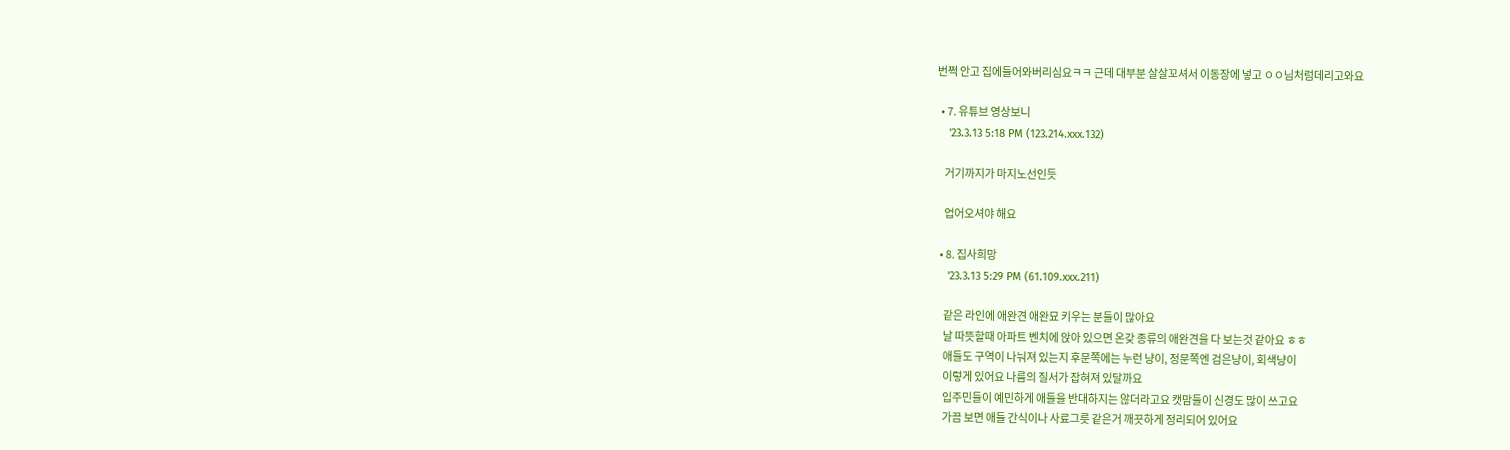번쩍 안고 집에들어와버리심요ㅋㅋ 근데 대부분 살살꼬셔서 이동장에 넣고 ㅇㅇ님처럼데리고와요

  • 7. 유튜브 영상보니
    '23.3.13 5:18 PM (123.214.xxx.132)

    거기까지가 마지노선인듯

    업어오셔야 해요

  • 8. 집사희망
    '23.3.13 5:29 PM (61.109.xxx.211)

    같은 라인에 애완견 애완묘 키우는 분들이 많아요
    날 따뜻할때 아파트 벤치에 앉아 있으면 온갖 종류의 애완견을 다 보는것 같아요 ㅎㅎ
    애들도 구역이 나눠져 있는지 후문쪽에는 누런 냥이, 정문쪽엔 검은냥이, 회색냥이
    이렇게 있어요 나름의 질서가 잡혀져 있달까요
    입주민들이 예민하게 애들을 반대하지는 않더라고요 캣맘들이 신경도 많이 쓰고요
    가끔 보면 애들 간식이나 사료그릇 같은거 깨끗하게 정리되어 있어요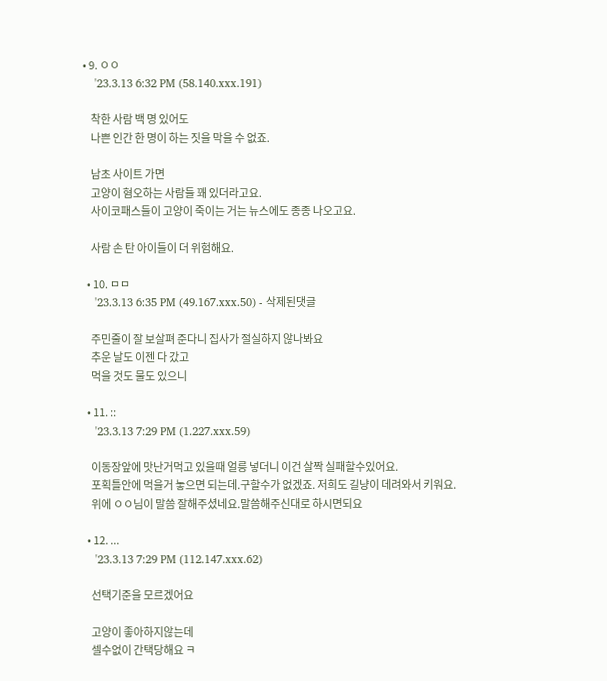• 9. ㅇㅇ
    '23.3.13 6:32 PM (58.140.xxx.191)

    착한 사람 백 명 있어도
    나쁜 인간 한 명이 하는 짓을 막을 수 없죠.

    남초 사이트 가면
    고양이 혐오하는 사람들 꽤 있더라고요.
    사이코패스들이 고양이 죽이는 거는 뉴스에도 종종 나오고요.

    사람 손 탄 아이들이 더 위험해요.

  • 10. ㅁㅁ
    '23.3.13 6:35 PM (49.167.xxx.50) - 삭제된댓글

    주민줄이 잘 보살펴 준다니 집사가 절실하지 않나봐요
    추운 날도 이젠 다 갔고
    먹을 것도 물도 있으니

  • 11. ::
    '23.3.13 7:29 PM (1.227.xxx.59)

    이동장앞에 맛난거먹고 있을때 얼릉 넣더니 이건 살짝 실패할수있어요.
    포획틀안에 먹을거 놓으면 되는데.구할수가 없겠죠. 저희도 길냥이 데려와서 키워요.
    위에 ㅇㅇ님이 말씀 잘해주셨네요.말씀해주신대로 하시면되요

  • 12. ...
    '23.3.13 7:29 PM (112.147.xxx.62)

    선택기준을 모르겠어요

    고양이 좋아하지않는데
    셀수없이 간택당해요 ㅋ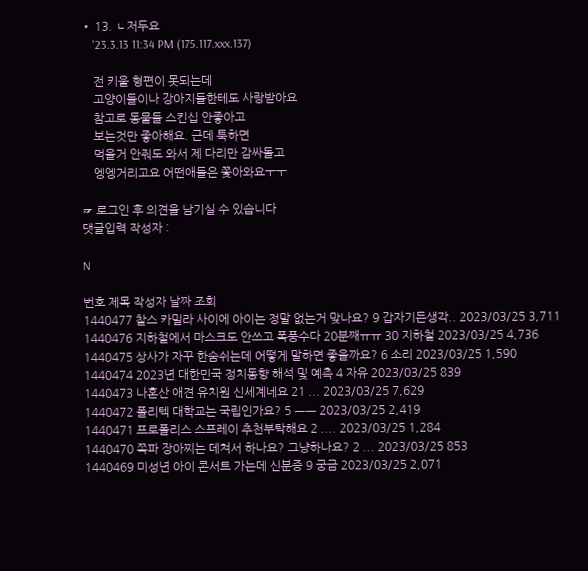• 13. ㄴ저두요
    '23.3.13 11:34 PM (175.117.xxx.137)

    전 키울 형편이 못되는데
    고양이들이나 강아지들한테도 사랑받아요
    참고로 동물들 스킨십 안좋아고
    보는것만 좋아해요. 근데 툭하면
    먹을거 안줘도 와서 제 다리만 감싸돌고
    엥엥거리고요 어떤애들은 쫓아와요ㅜㅜ

☞ 로그인 후 의견을 남기실 수 있습니다
댓글입력 작성자 :

N

번호 제목 작성자 날짜 조회
1440477 찰스 카밀라 사이에 아이는 정말 없는거 맞나요? 9 갑자기든생각.. 2023/03/25 3,711
1440476 지하철에서 마스크도 안쓰고 폭풍수다 20분째ㅠㅠ 30 지하철 2023/03/25 4,736
1440475 상사가 자꾸 한숨쉬는데 어떻게 말하면 좋을까요? 6 소리 2023/03/25 1,590
1440474 2023년 대한민국 정치동향 해석 및 예측 4 자유 2023/03/25 839
1440473 나혼산 애견 유치원 신세계네요 21 ... 2023/03/25 7,629
1440472 폴리텍 대학교는 국립인가요? 5 ㅡㅡ 2023/03/25 2,419
1440471 프로폴리스 스프레이 추천부탁해요 2 .... 2023/03/25 1,284
1440470 쪽파 장아찌는 데쳐서 하나요? 그냥하나요? 2 ... 2023/03/25 853
1440469 미성년 아이 콘서트 가는데 신분증 9 궁금 2023/03/25 2,071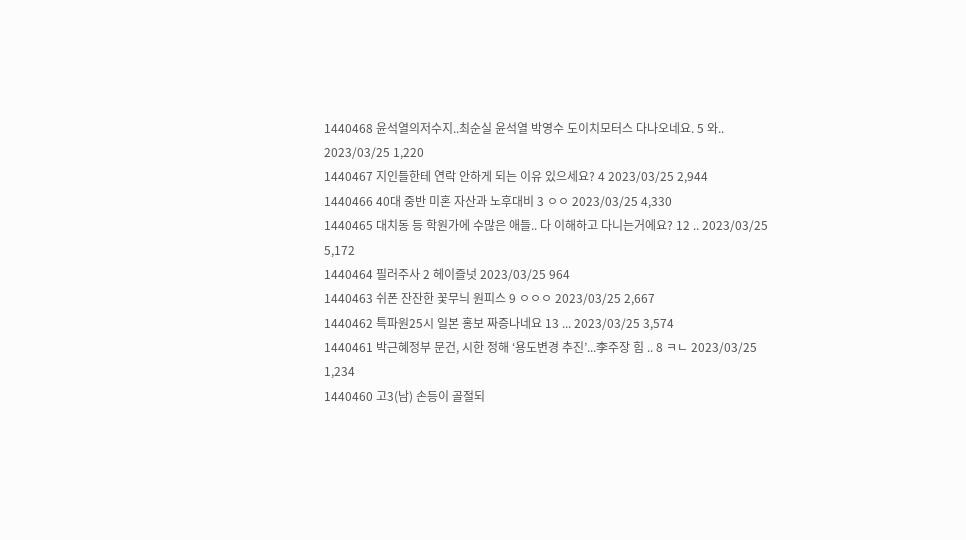1440468 윤석열의저수지..최순실 윤석열 박영수 도이치모터스 다나오네요. 5 와.. 2023/03/25 1,220
1440467 지인들한테 연락 안하게 되는 이유 있으세요? 4 2023/03/25 2,944
1440466 40대 중반 미혼 자산과 노후대비 3 ㅇㅇ 2023/03/25 4,330
1440465 대치동 등 학원가에 수많은 애들.. 다 이해하고 다니는거에요? 12 .. 2023/03/25 5,172
1440464 필러주사 2 헤이즐넛 2023/03/25 964
1440463 쉬폰 잔잔한 꽃무늬 원피스 9 ㅇㅇㅇ 2023/03/25 2,667
1440462 특파원25시 일본 홍보 짜증나네요 13 ... 2023/03/25 3,574
1440461 박근혜정부 문건, 시한 정해 ‘용도변경 추진’...李주장 힘 .. 8 ㅋㄴ 2023/03/25 1,234
1440460 고3(남) 손등이 골절되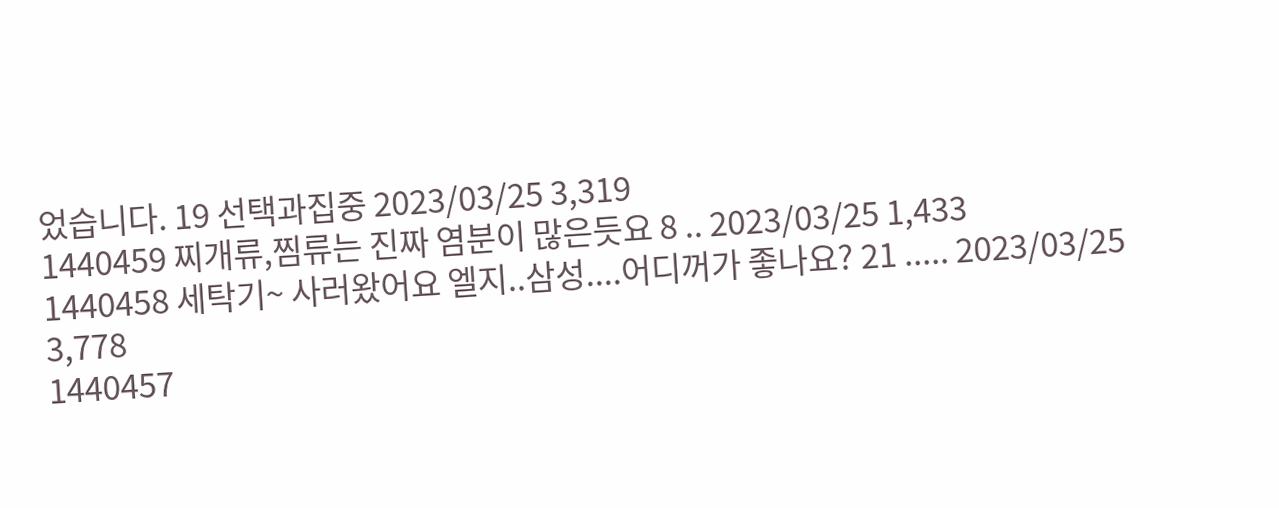었습니다. 19 선택과집중 2023/03/25 3,319
1440459 찌개류,찜류는 진짜 염분이 많은듯요 8 .. 2023/03/25 1,433
1440458 세탁기~ 사러왔어요 엘지..삼성....어디꺼가 좋나요? 21 ..... 2023/03/25 3,778
1440457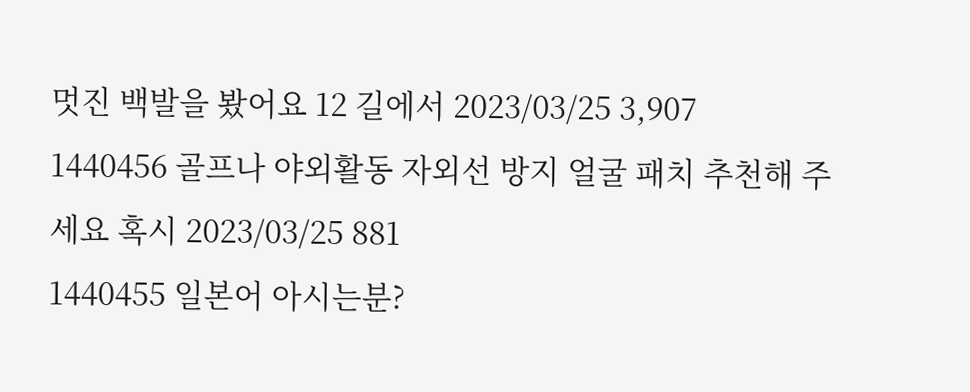멋진 백발을 봤어요 12 길에서 2023/03/25 3,907
1440456 골프나 야외활동 자외선 방지 얼굴 패치 추천해 주세요 혹시 2023/03/25 881
1440455 일본어 아시는분?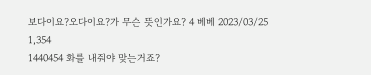보다이요?오다이요?가 무슨 뜻인가요? 4 베베 2023/03/25 1,354
1440454 화를 내줘야 맞는거죠?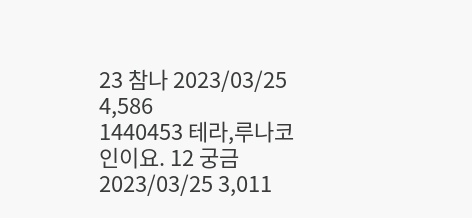23 참나 2023/03/25 4,586
1440453 테라,루나코인이요. 12 궁금 2023/03/25 3,011